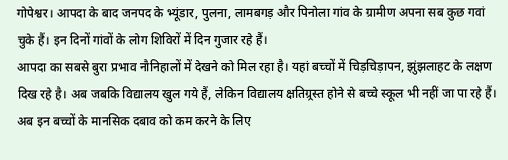गोपेश्वर। आपदा के बाद जनपद के भ्यूंडार, पुलना, लामबगड़ और पिनोला गांव के ग्रामीण अपना सब कुछ गवां चुके हैं। इन दिनों गांवों के लोग शिविरों में दिन गुजार रहे हैं।
आपदा का सबसे बुरा प्रभाव नौनिहालों में देखने को मिल रहा है। यहां बच्चों में चिड़चिड़ापन, झुंझलाहट के लक्षण दिख रहे है। अब जबकि विद्यालय खुल गये हैं, लेकिन विद्यालय क्षतिग्र्रस्त होने से बच्चे स्कूल भी नहीं जा पा रहे हैं। अब इन बच्चों के मानसिक दबाव को कम करने के लिए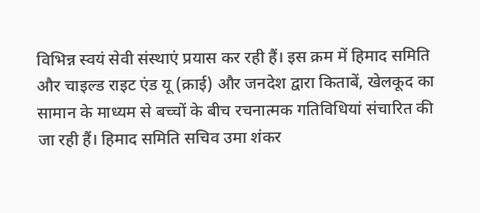विभिन्न स्वयं सेवी संस्थाएं प्रयास कर रही हैं। इस क्रम में हिमाद समिति और चाइल्ड राइट एंड यू (क्राई) और जनदेश द्वारा किताबें, खेलकूद का सामान के माध्यम से बच्चों के बीच रचनात्मक गतिविधियां संचारित की जा रही हैं। हिमाद समिति सचिव उमा शंकर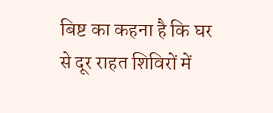बिष्ट का कहना है कि घर से दूर राहत शिविरों में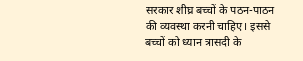सरकार शीघ्र बच्चों के पठन-पाठन की व्यवस्था करनी चाहिए। इससे बच्चों को ध्यान त्रासदी के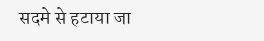सदमे से हटाया जा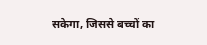सकेगा, जिससे बच्चों का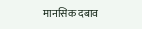मानसिक दबाव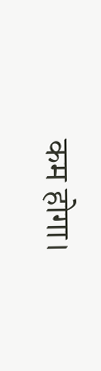कम होगा।